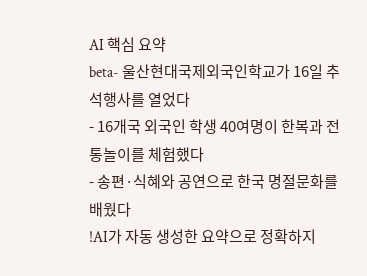AI 핵심 요약
beta- 울산현대국제외국인학교가 16일 추석행사를 열었다
- 16개국 외국인 학생 40여명이 한복과 전통놀이를 체험했다
- 송편·식혜와 공연으로 한국 명절문화를 배웠다
!AI가 자동 생성한 요약으로 정확하지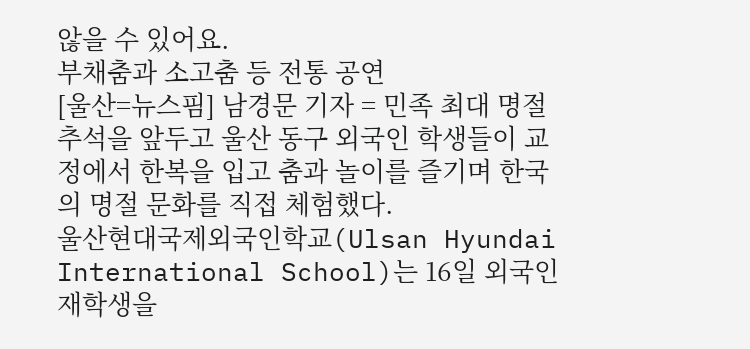않을 수 있어요.
부채춤과 소고춤 등 전통 공연
[울산=뉴스핌] 남경문 기자 = 민족 최대 명절 추석을 앞두고 울산 동구 외국인 학생들이 교정에서 한복을 입고 춤과 놀이를 즐기며 한국의 명절 문화를 직접 체험했다.
울산현대국제외국인학교(Ulsan Hyundai International School)는 16일 외국인 재학생을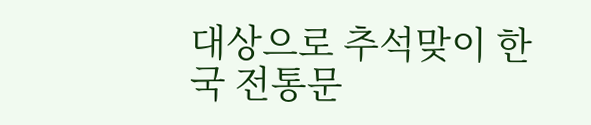대상으로 추석맞이 한국 전통문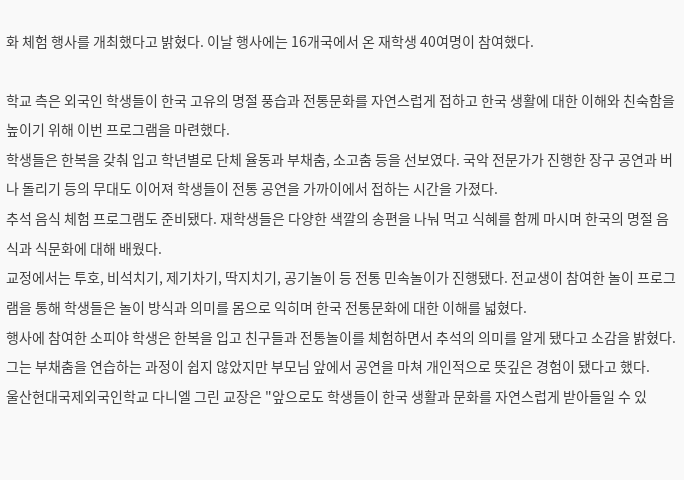화 체험 행사를 개최했다고 밝혔다. 이날 행사에는 16개국에서 온 재학생 40여명이 참여했다.

학교 측은 외국인 학생들이 한국 고유의 명절 풍습과 전통문화를 자연스럽게 접하고 한국 생활에 대한 이해와 친숙함을 높이기 위해 이번 프로그램을 마련했다.
학생들은 한복을 갖춰 입고 학년별로 단체 율동과 부채춤, 소고춤 등을 선보였다. 국악 전문가가 진행한 장구 공연과 버나 돌리기 등의 무대도 이어져 학생들이 전통 공연을 가까이에서 접하는 시간을 가졌다.
추석 음식 체험 프로그램도 준비됐다. 재학생들은 다양한 색깔의 송편을 나눠 먹고 식혜를 함께 마시며 한국의 명절 음식과 식문화에 대해 배웠다.
교정에서는 투호, 비석치기, 제기차기, 딱지치기, 공기놀이 등 전통 민속놀이가 진행됐다. 전교생이 참여한 놀이 프로그램을 통해 학생들은 놀이 방식과 의미를 몸으로 익히며 한국 전통문화에 대한 이해를 넓혔다.
행사에 참여한 소피야 학생은 한복을 입고 친구들과 전통놀이를 체험하면서 추석의 의미를 알게 됐다고 소감을 밝혔다. 그는 부채춤을 연습하는 과정이 쉽지 않았지만 부모님 앞에서 공연을 마쳐 개인적으로 뜻깊은 경험이 됐다고 했다.
울산현대국제외국인학교 다니엘 그린 교장은 "앞으로도 학생들이 한국 생활과 문화를 자연스럽게 받아들일 수 있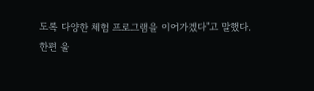도록 다양한 체험 프로그램을 이어가겠다"고 말했다.
한편 울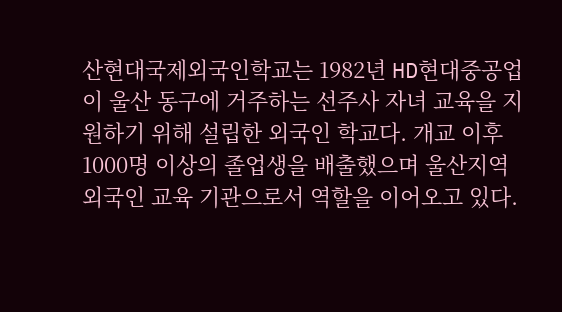산현대국제외국인학교는 1982년 HD현대중공업이 울산 동구에 거주하는 선주사 자녀 교육을 지원하기 위해 설립한 외국인 학교다. 개교 이후 1000명 이상의 졸업생을 배출했으며 울산지역 외국인 교육 기관으로서 역할을 이어오고 있다.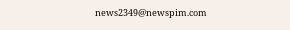news2349@newspim.com